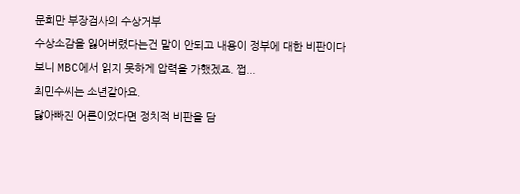문희만 부장검사의 수상거부
수상소감을 잃어버렸다는건 말이 안되고 내용이 정부에 대한 비판이다 보니 MBC에서 읽지 못하게 압력을 가했겠죠. 쩝...
최민수씨는 소년같아요.
닳아빠진 어른이었다면 정치적 비판을 담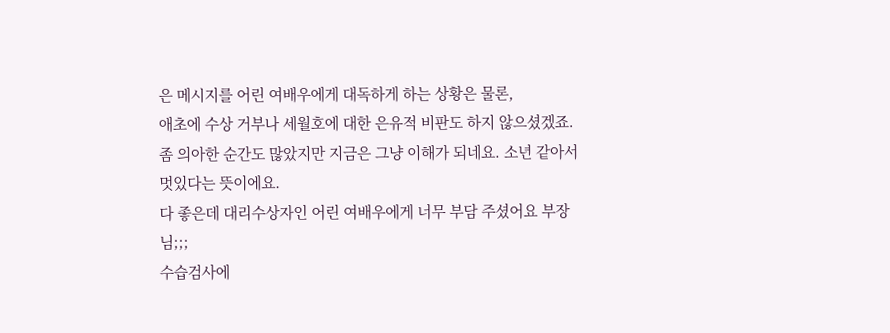은 메시지를 어린 여배우에게 대독하게 하는 상황은 물론,
애초에 수상 거부나 세월호에 대한 은유적 비판도 하지 않으셨겠죠.
좀 의아한 순간도 많았지만 지금은 그냥 이해가 되네요. 소년 같아서 멋있다는 뜻이에요.
다 좋은데 대리수상자인 어린 여배우에게 너무 부담 주셨어요 부장님;;;
수습검사에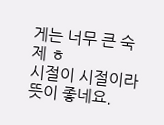게는 너무 큰 숙제 ㅎ
시절이 시절이라 뜻이 좋네요.